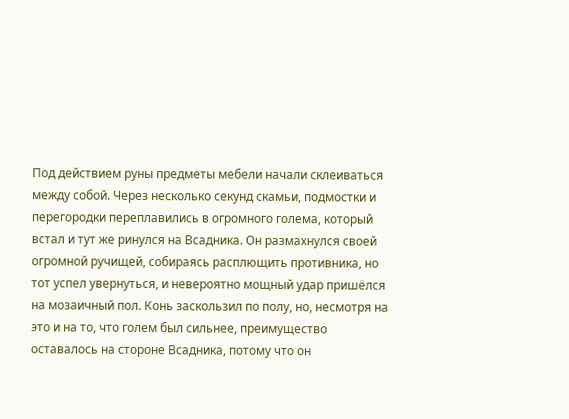Под действием руны предметы мебели начали склеиваться между собой. Через несколько секунд скамьи, подмостки и перегородки переплавились в огромного голема, который встал и тут же ринулся на Всадника. Он размахнулся своей огромной ручищей, собираясь расплющить противника, но тот успел увернуться, и невероятно мощный удар пришёлся на мозаичный пол. Конь заскользил по полу, но, несмотря на это и на то, что голем был сильнее, преимущество оставалось на стороне Всадника, потому что он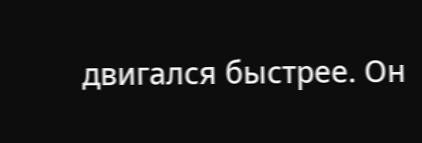двигался быстрее. Он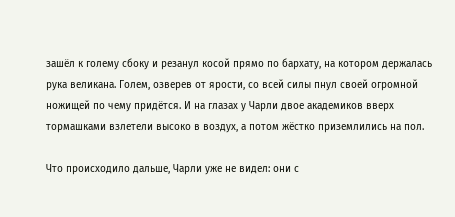зашёл к голему сбоку и резанул косой прямо по бархату, на котором держалась рука великана. Голем, озверев от ярости, со всей силы пнул своей огромной ножищей по чему придётся. И на глазах у Чарли двое академиков вверх тормашками взлетели высоко в воздух, а потом жёстко приземлились на пол.

Что происходило дальше, Чарли уже не видел: они с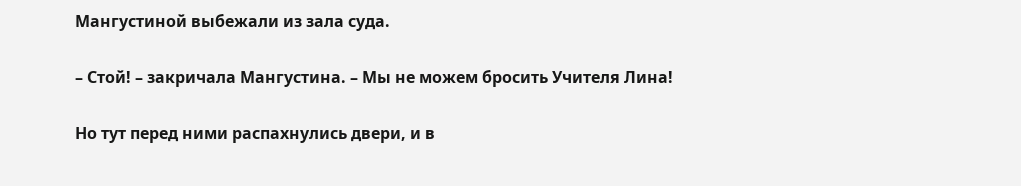Мангустиной выбежали из зала суда.

– Стой! – закричала Мангустина. – Мы не можем бросить Учителя Лина!

Но тут перед ними распахнулись двери, и в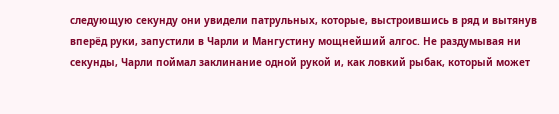следующую секунду они увидели патрульных, которые, выстроившись в ряд и вытянув вперёд руки, запустили в Чарли и Мангустину мощнейший алгос. Не раздумывая ни секунды, Чарли поймал заклинание одной рукой и, как ловкий рыбак, который может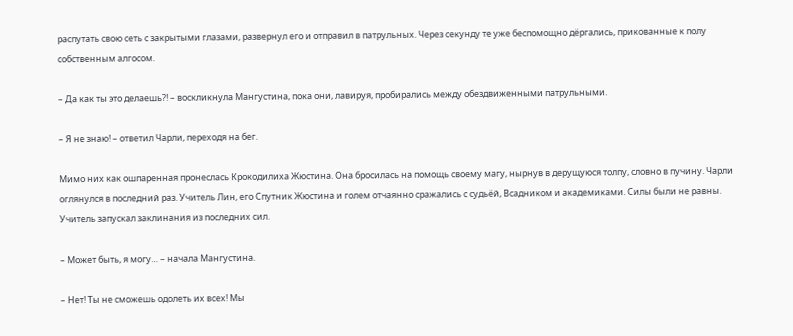распутать свою сеть с закрытыми глазами, развернул его и отправил в патрульных. Через секунду те уже беспомощно дёргались, прикованные к полу собственным алгосом.

– Да как ты это делаешь?! – воскликнула Мангустина, пока они, лавируя, пробирались между обездвиженными патрульными.

– Я не знаю! – ответил Чарли, переходя на бег.

Мимо них как ошпаренная пронеслась Крокодилиха Жюстина. Она бросилась на помощь своему магу, нырнув в дерущуюся толпу, словно в пучину. Чарли оглянулся в последний раз. Учитель Лин, его Спутник Жюстина и голем отчаянно сражались с судьёй, Всадником и академиками. Силы были не равны. Учитель запускал заклинания из последних сил.

– Может быть, я могу… – начала Мангустина.

– Нет! Ты не сможешь одолеть их всех! Мы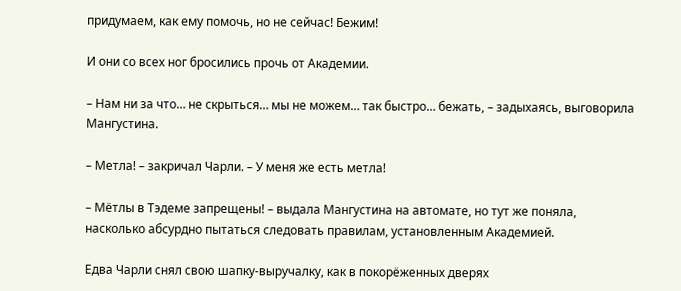придумаем, как ему помочь, но не сейчас! Бежим!

И они со всех ног бросились прочь от Академии.

– Нам ни за что… не скрыться… мы не можем… так быстро… бежать, – задыхаясь, выговорила Мангустина.

– Метла! – закричал Чарли. – У меня же есть метла!

– Мётлы в Тэдеме запрещены! – выдала Мангустина на автомате, но тут же поняла, насколько абсурдно пытаться следовать правилам, установленным Академией.

Едва Чарли снял свою шапку-выручалку, как в покорёженных дверях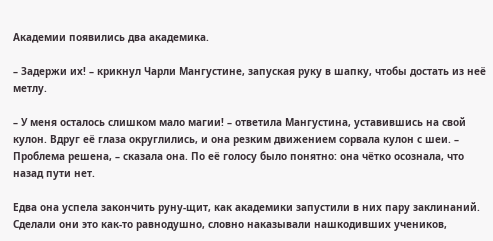Академии появились два академика.

– Задержи их! – крикнул Чарли Мангустине, запуская руку в шапку, чтобы достать из неё метлу.

– У меня осталось слишком мало магии! – ответила Мангустина, уставившись на свой кулон. Вдруг её глаза округлились, и она резким движением сорвала кулон с шеи. – Проблема решена, – сказала она. По её голосу было понятно: она чётко осознала, что назад пути нет.

Едва она успела закончить руну-щит, как академики запустили в них пару заклинаний. Сделали они это как-то равнодушно, словно наказывали нашкодивших учеников,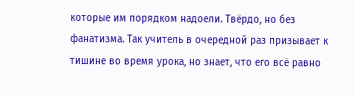которые им порядком надоели. Твёрдо, но без фанатизма. Так учитель в очередной раз призывает к тишине во время урока, но знает, что его всё равно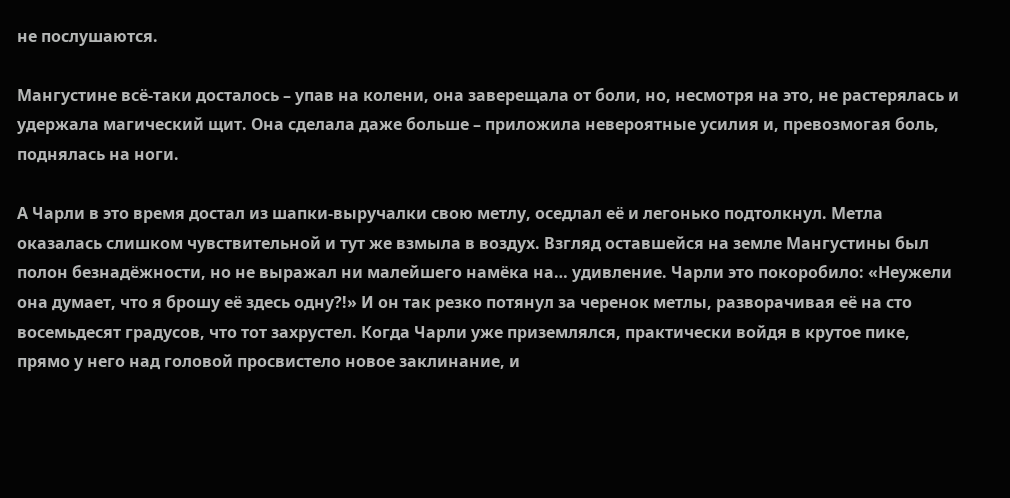не послушаются.

Мангустине всё-таки досталось – упав на колени, она заверещала от боли, но, несмотря на это, не растерялась и удержала магический щит. Она сделала даже больше – приложила невероятные усилия и, превозмогая боль, поднялась на ноги.

А Чарли в это время достал из шапки-выручалки свою метлу, оседлал её и легонько подтолкнул. Метла оказалась слишком чувствительной и тут же взмыла в воздух. Взгляд оставшейся на земле Мангустины был полон безнадёжности, но не выражал ни малейшего намёка на… удивление. Чарли это покоробило: «Неужели она думает, что я брошу её здесь одну?!» И он так резко потянул за черенок метлы, разворачивая её на сто восемьдесят градусов, что тот захрустел. Когда Чарли уже приземлялся, практически войдя в крутое пике, прямо у него над головой просвистело новое заклинание, и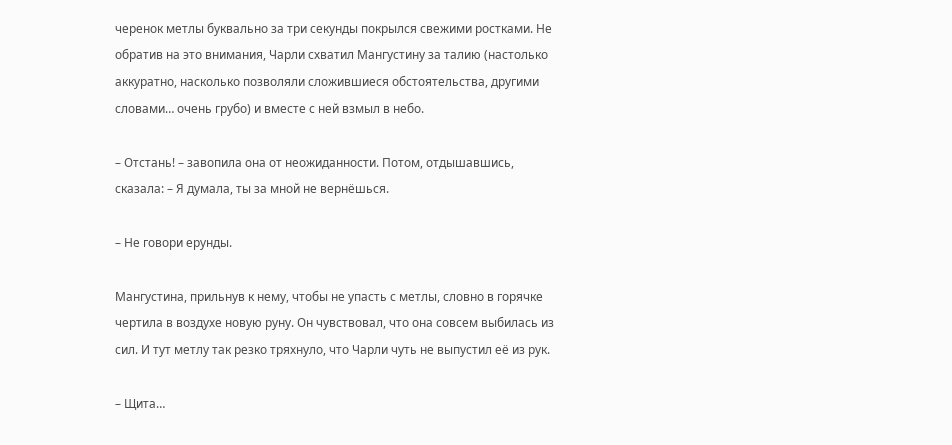черенок метлы буквально за три секунды покрылся свежими ростками. Не обратив на это внимания, Чарли схватил Мангустину за талию (настолько аккуратно, насколько позволяли сложившиеся обстоятельства, другими словами… очень грубо) и вместе с ней взмыл в небо.

– Отстань! – завопила она от неожиданности. Потом, отдышавшись, сказала: – Я думала, ты за мной не вернёшься.

– Не говори ерунды.

Мангустина, прильнув к нему, чтобы не упасть с метлы, словно в горячке чертила в воздухе новую руну. Он чувствовал, что она совсем выбилась из сил. И тут метлу так резко тряхнуло, что Чарли чуть не выпустил её из рук.

– Щита…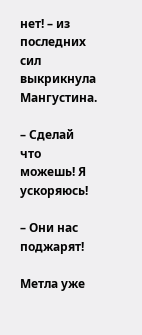нет! – из последних сил выкрикнула Мангустина.

– Сделай что можешь! Я ускоряюсь!

– Они нас поджарят!

Метла уже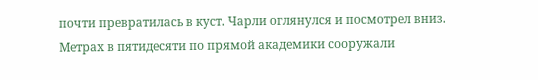почти превратилась в куст. Чарли оглянулся и посмотрел вниз. Метрах в пятидесяти по прямой академики сооружали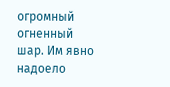огромный огненный шар. Им явно надоело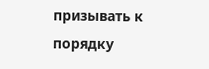призывать к порядку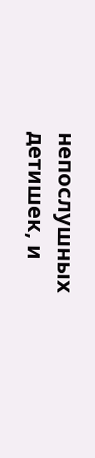непослушных детишек, и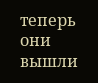теперь они вышли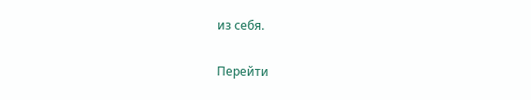из себя.

Перейти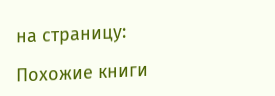на страницу:

Похожие книги